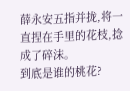薛永安五指并拢,将一直捏在手里的花枝,捻成了碎沫。
到底是谁的桃花?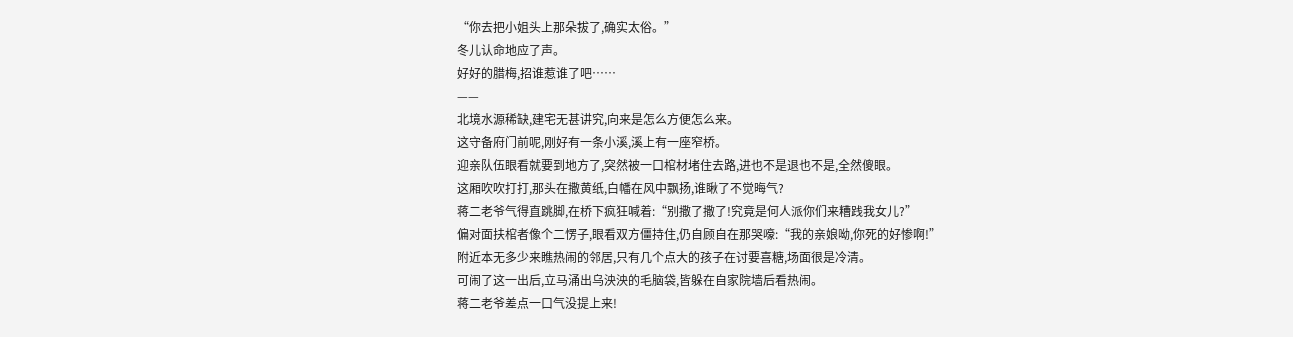“你去把小姐头上那朵拔了,确实太俗。”
冬儿认命地应了声。
好好的腊梅,招谁惹谁了吧……
——
北境水源稀缺,建宅无甚讲究,向来是怎么方便怎么来。
这守备府门前呢,刚好有一条小溪,溪上有一座窄桥。
迎亲队伍眼看就要到地方了,突然被一口棺材堵住去路,进也不是退也不是,全然傻眼。
这厢吹吹打打,那头在撒黄纸,白幡在风中飘扬,谁瞅了不觉晦气?
蒋二老爷气得直跳脚,在桥下疯狂喊着:“别撒了撒了!究竟是何人派你们来糟践我女儿?”
偏对面扶棺者像个二愣子,眼看双方僵持住,仍自顾自在那哭嚎:“我的亲娘呦,你死的好惨啊!”
附近本无多少来瞧热闹的邻居,只有几个点大的孩子在讨要喜糖,场面很是冷清。
可闹了这一出后,立马涌出乌泱泱的毛脑袋,皆躲在自家院墙后看热闹。
蒋二老爷差点一口气没提上来!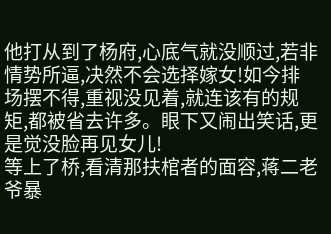他打从到了杨府,心底气就没顺过,若非情势所逼,决然不会选择嫁女!如今排场摆不得,重视没见着,就连该有的规矩,都被省去许多。眼下又闹出笑话,更是觉没脸再见女儿!
等上了桥,看清那扶棺者的面容,蒋二老爷暴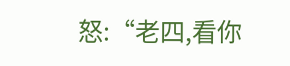怒:“老四,看你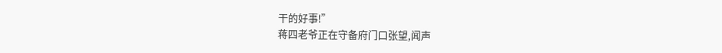干的好事!”
蒋四老爷正在守备府门口张望,闻声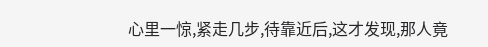心里一惊,紧走几步,待靠近后,这才发现,那人竟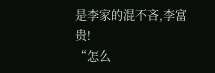是李家的混不吝,李富贵!
“怎么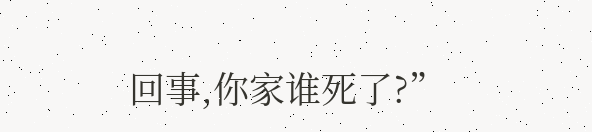回事,你家谁死了?”